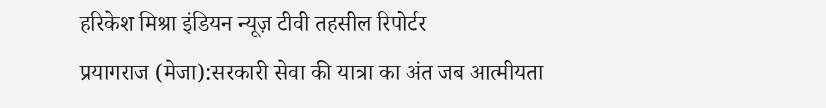हरिकेश मिश्रा इंडियन न्यूज़ टीवी तहसील रिपोर्टर
प्रयागराज (मेजा):सरकारी सेवा की यात्रा का अंत जब आत्मीयता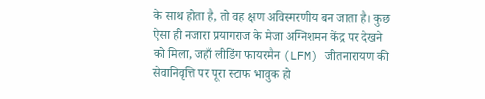के साथ होता है, तो वह क्षण अविस्मरणीय बन जाता है। कुछ ऐसा ही नजारा प्रयागराज के मेजा अग्निशमन केंद्र पर देखने को मिला, जहाँ लीडिंग फायरमैन (LFM) जीतनारायण की सेवानिवृत्ति पर पूरा स्टाफ भावुक हो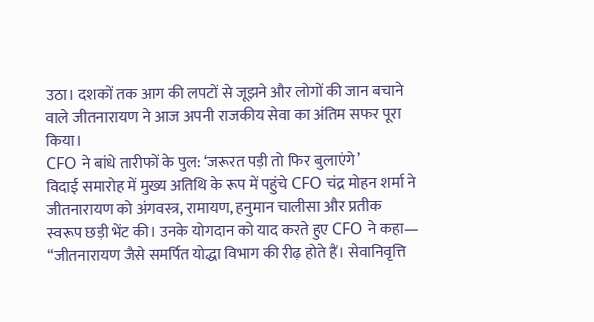उठा। दशकों तक आग की लपटों से जूझने और लोगों की जान बचाने वाले जीतनारायण ने आज अपनी राजकीय सेवा का अंतिम सफर पूरा किया।
CFO ने बांधे तारीफों के पुल: ‘जरूरत पड़ी तो फिर बुलाएंगे’
विदाई समारोह में मुख्य अतिथि के रूप में पहुंचे CFO चंद्र मोहन शर्मा ने जीतनारायण को अंगवस्त्र, रामायण, हनुमान चालीसा और प्रतीक स्वरूप छड़ी भेंट की। उनके योगदान को याद करते हुए CFO ने कहा—
“जीतनारायण जैसे समर्पित योद्धा विभाग की रीढ़ होते हैं। सेवानिवृत्ति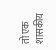तो एक शासकीय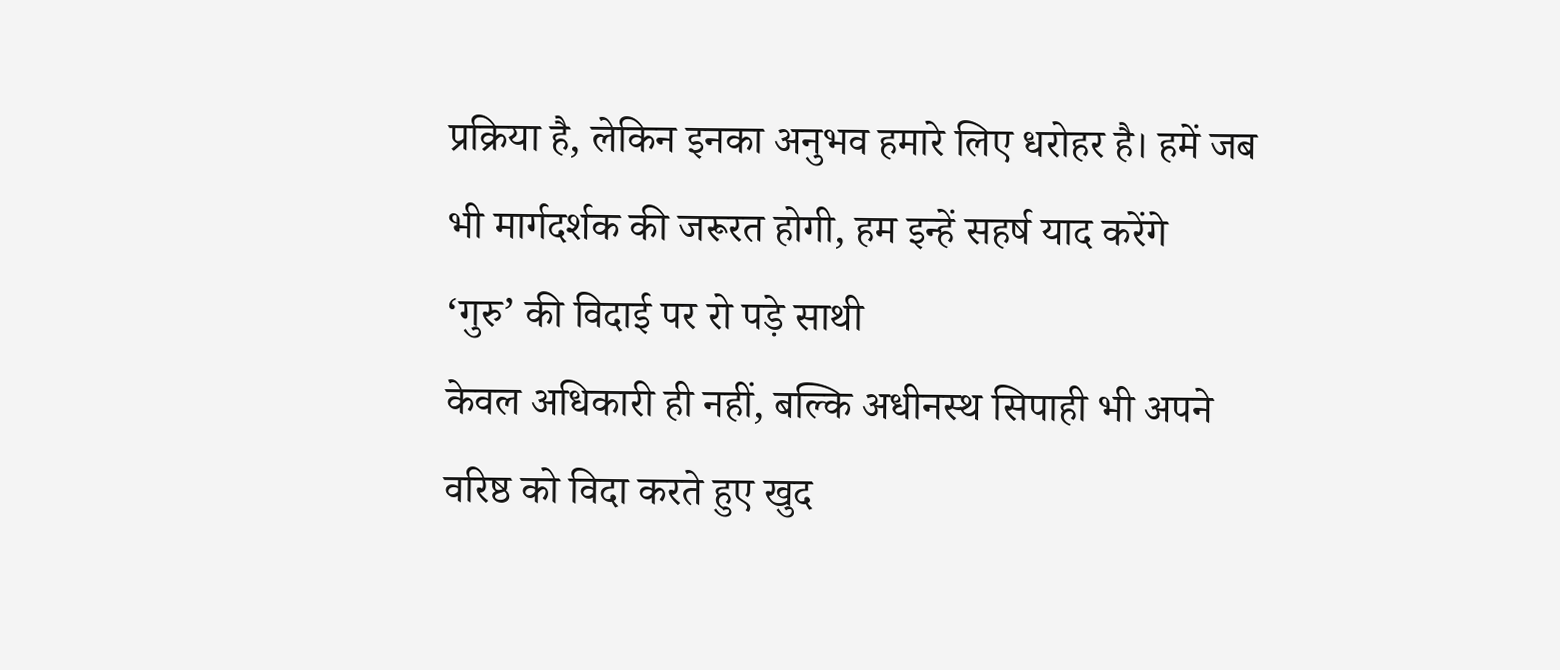प्रक्रिया है, लेकिन इनका अनुभव हमारे लिए धरोहर है। हमें जब भी मार्गदर्शक की जरूरत होगी, हम इन्हें सहर्ष याद करेंगे
‘गुरु’ की विदाई पर रो पड़े साथी
केवल अधिकारी ही नहीं, बल्कि अधीनस्थ सिपाही भी अपने वरिष्ठ को विदा करते हुए खुद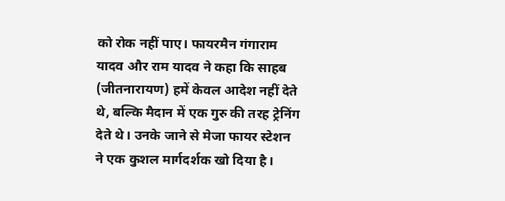को रोक नहीं पाए। फायरमैन गंगाराम यादव और राम यादव ने कहा कि साहब (जीतनारायण) हमें केवल आदेश नहीं देते थे, बल्कि मैदान में एक गुरु की तरह ट्रेनिंग देते थे। उनके जाने से मेजा फायर स्टेशन ने एक कुशल मार्गदर्शक खो दिया है।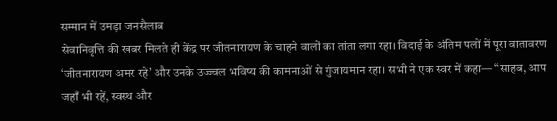सम्मान में उमड़ा जनसैलाब
सेवानिवृत्ति की खबर मिलते ही केंद्र पर जीतनारायण के चाहने वालों का तांता लगा रहा। विदाई के अंतिम पलों में पूरा वातावरण ‘जीतनारायण अमर रहे’ और उनके उज्ज्वल भविष्य की कामनाओं से गुंजायमान रहा। सभी ने एक स्वर में कहा— “साहब, आप जहाँ भी रहें, स्वस्थ और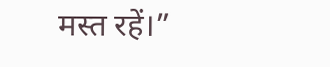मस्त रहें।”